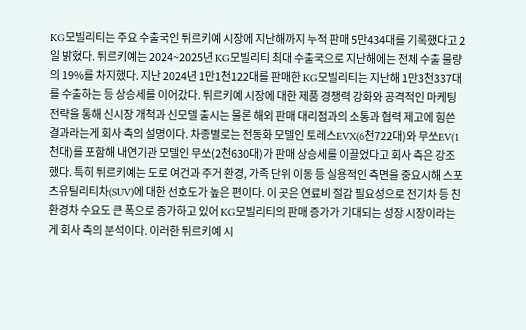KG모빌리티는 주요 수출국인 튀르키예 시장에 지난해까지 누적 판매 5만434대를 기록했다고 2일 밝혔다. 튀르키예는 2024~2025년 KG모빌리티 최대 수출국으로 지난해에는 전체 수출 물량의 19%를 차지했다. 지난 2024년 1만1천122대를 판매한 KG모빌리티는 지난해 1만3천337대를 수출하는 등 상승세를 이어갔다. 튀르키예 시장에 대한 제품 경쟁력 강화와 공격적인 마케팅 전략을 통해 신시장 개척과 신모델 출시는 물론 해외 판매 대리점과의 소통과 협력 제고에 힘쓴 결과라는게 회사 측의 설명이다. 차종별로는 전동화 모델인 토레스EVX(6천722대)와 무쏘EV(1천대)를 포함해 내연기관 모델인 무쏘(2천630대)가 판매 상승세를 이끌었다고 회사 측은 강조했다. 특히 튀르키예는 도로 여건과 주거 환경, 가족 단위 이동 등 실용적인 측면을 중요시해 스포츠유틸리티차(SUV)에 대한 선호도가 높은 편이다. 이 곳은 연료비 절감 필요성으로 전기차 등 친환경차 수요도 큰 폭으로 증가하고 있어 KG모빌리티의 판매 증가가 기대되는 성장 시장이라는게 회사 측의 분석이다. 이러한 튀르키예 시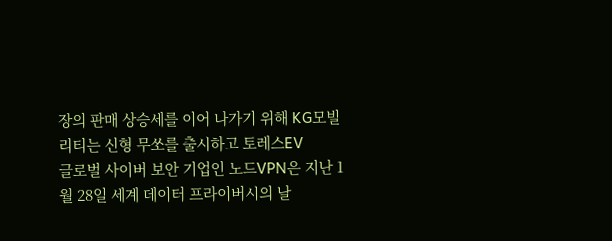장의 판매 상승세를 이어 나가기 위해 KG모빌리티는 신형 무쏘를 출시하고 토레스EV
글로벌 사이버 보안 기업인 노드VPN은 지난 1월 28일 세계 데이터 프라이버시의 날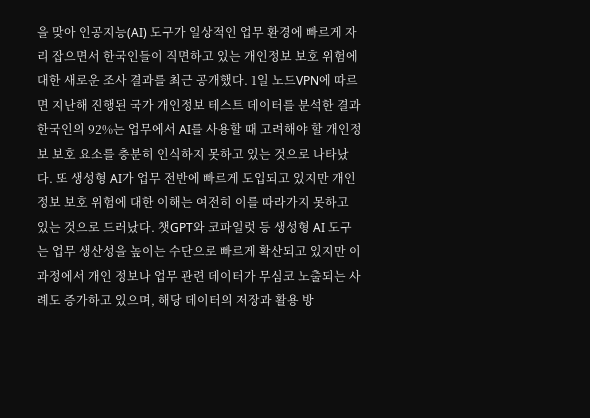을 맞아 인공지능(AI) 도구가 일상적인 업무 환경에 빠르게 자리 잡으면서 한국인들이 직면하고 있는 개인정보 보호 위험에 대한 새로운 조사 결과를 최근 공개했다. 1일 노드VPN에 따르면 지난해 진행된 국가 개인정보 테스트 데이터를 분석한 결과 한국인의 92%는 업무에서 AI를 사용할 때 고려해야 할 개인정보 보호 요소를 충분히 인식하지 못하고 있는 것으로 나타났다. 또 생성형 AI가 업무 전반에 빠르게 도입되고 있지만 개인정보 보호 위험에 대한 이해는 여전히 이를 따라가지 못하고 있는 것으로 드러났다. 챗GPT와 코파일럿 등 생성형 AI 도구는 업무 생산성을 높이는 수단으로 빠르게 확산되고 있지만 이 과정에서 개인 정보나 업무 관련 데이터가 무심코 노출되는 사례도 증가하고 있으며, 해당 데이터의 저장과 활용 방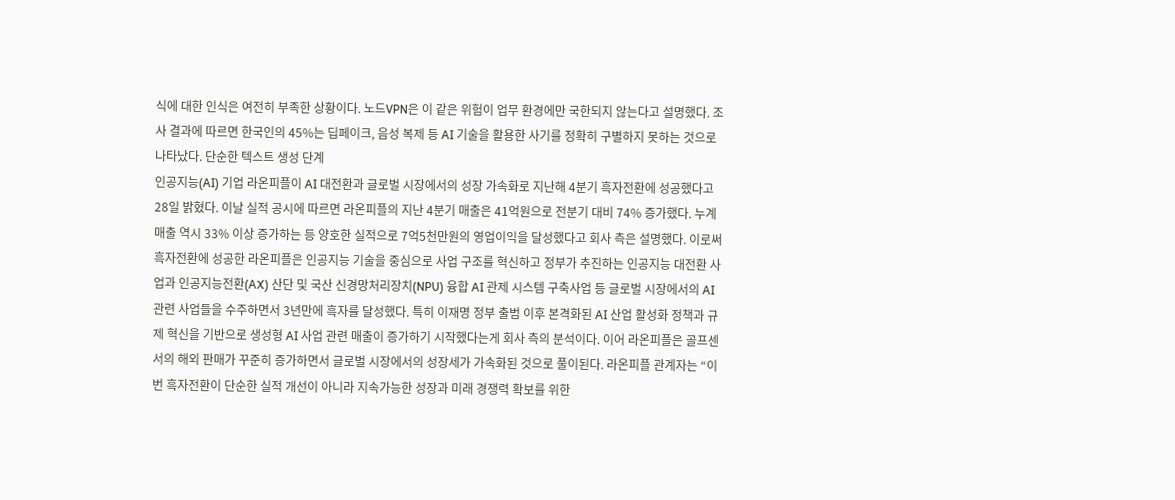식에 대한 인식은 여전히 부족한 상황이다. 노드VPN은 이 같은 위험이 업무 환경에만 국한되지 않는다고 설명했다. 조사 결과에 따르면 한국인의 45%는 딥페이크, 음성 복제 등 AI 기술을 활용한 사기를 정확히 구별하지 못하는 것으로 나타났다. 단순한 텍스트 생성 단계
인공지능(AI) 기업 라온피플이 AI 대전환과 글로벌 시장에서의 성장 가속화로 지난해 4분기 흑자전환에 성공했다고 28일 밝혔다. 이날 실적 공시에 따르면 라온피플의 지난 4분기 매출은 41억원으로 전분기 대비 74% 증가했다. 누계 매출 역시 33% 이상 증가하는 등 양호한 실적으로 7억5천만원의 영업이익을 달성했다고 회사 측은 설명했다. 이로써 흑자전환에 성공한 라온피플은 인공지능 기술을 중심으로 사업 구조를 혁신하고 정부가 추진하는 인공지능 대전환 사업과 인공지능전환(AX) 산단 및 국산 신경망처리장치(NPU) 융합 AI 관제 시스템 구축사업 등 글로벌 시장에서의 AI 관련 사업들을 수주하면서 3년만에 흑자를 달성했다. 특히 이재명 정부 출범 이후 본격화된 AI 산업 활성화 정책과 규제 혁신을 기반으로 생성형 AI 사업 관련 매출이 증가하기 시작했다는게 회사 측의 분석이다. 이어 라온피플은 골프센서의 해외 판매가 꾸준히 증가하면서 글로벌 시장에서의 성장세가 가속화된 것으로 풀이된다. 라온피플 관계자는 “이번 흑자전환이 단순한 실적 개선이 아니라 지속가능한 성장과 미래 경쟁력 확보를 위한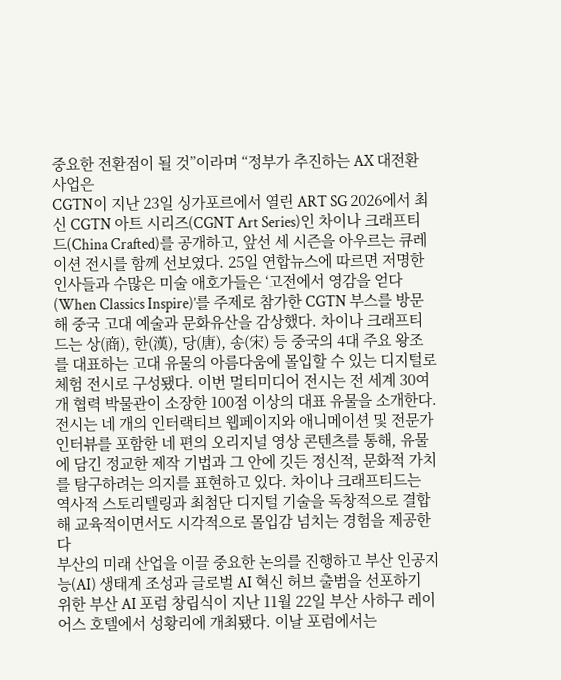중요한 전환점이 될 것”이라며 “정부가 추진하는 AX 대전환 사업은
CGTN이 지난 23일 싱가포르에서 열린 ART SG 2026에서 최신 CGTN 아트 시리즈(CGNT Art Series)인 차이나 크래프티드(China Crafted)를 공개하고, 앞선 세 시즌을 아우르는 큐레이션 전시를 함께 선보였다. 25일 연합뉴스에 따르면 저명한 인사들과 수많은 미술 애호가들은 ‘고전에서 영감을 얻다(When Classics Inspire)’를 주제로 참가한 CGTN 부스를 방문해 중국 고대 예술과 문화유산을 감상했다. 차이나 크래프티드는 상(商), 한(漢), 당(唐), 송(宋) 등 중국의 4대 주요 왕조를 대표하는 고대 유물의 아름다움에 몰입할 수 있는 디지털로 체험 전시로 구성됐다. 이번 멀티미디어 전시는 전 세계 30여 개 협력 박물관이 소장한 100점 이상의 대표 유물을 소개한다. 전시는 네 개의 인터랙티브 웹페이지와 애니메이션 및 전문가 인터뷰를 포함한 네 편의 오리지널 영상 콘텐츠를 통해, 유물에 담긴 정교한 제작 기법과 그 안에 깃든 정신적, 문화적 가치를 탐구하려는 의지를 표현하고 있다. 차이나 크래프티드는 역사적 스토리텔링과 최첨단 디지털 기술을 독창적으로 결합해 교육적이면서도 시각적으로 몰입감 넘치는 경험을 제공한다
부산의 미래 산업을 이끌 중요한 논의를 진행하고 부산 인공지능(AI) 생태계 조성과 글로벌 AI 혁신 허브 출범을 선포하기 위한 부산 AI 포럼 창립식이 지난 11월 22일 부산 사하구 레이어스 호텔에서 성황리에 개최됐다. 이날 포럼에서는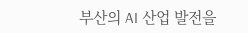부산의 AI 산업 발전을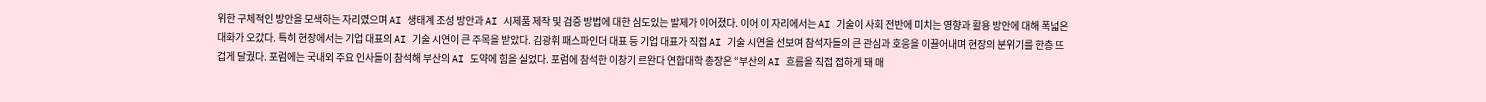위한 구체적인 방안을 모색하는 자리였으며 AI 생태계 조성 방안과 AI 시제품 제작 및 검증 방법에 대한 심도있는 발제가 이어졌다. 이어 이 자리에서는 AI 기술이 사회 전반에 미치는 영향과 활용 방안에 대해 폭넓은 대화가 오갔다. 특히 현장에서는 기업 대표의 AI 기술 시연이 큰 주목을 받았다. 김광휘 패스파인더 대표 등 기업 대표가 직접 AI 기술 시연을 선보여 참석자들의 큰 관심과 호응을 이끌어내며 현장의 분위기를 한층 뜨겁게 달궜다. 포럼에는 국내외 주요 인사들이 참석해 부산의 AI 도약에 힘을 실었다. 포럼에 참석한 이창기 르완다 연합대학 총장은 “부산의 AI 흐름을 직접 접하게 돼 매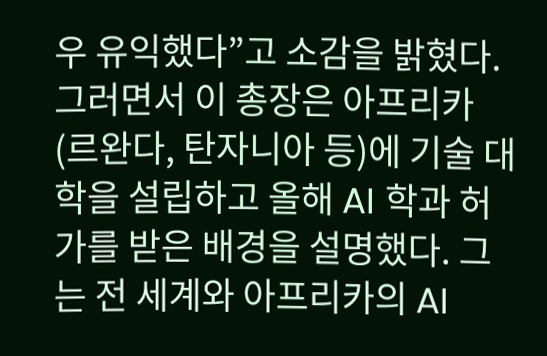우 유익했다”고 소감을 밝혔다. 그러면서 이 총장은 아프리카(르완다, 탄자니아 등)에 기술 대학을 설립하고 올해 AI 학과 허가를 받은 배경을 설명했다. 그는 전 세계와 아프리카의 AI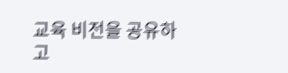교육 비전을 공유하고